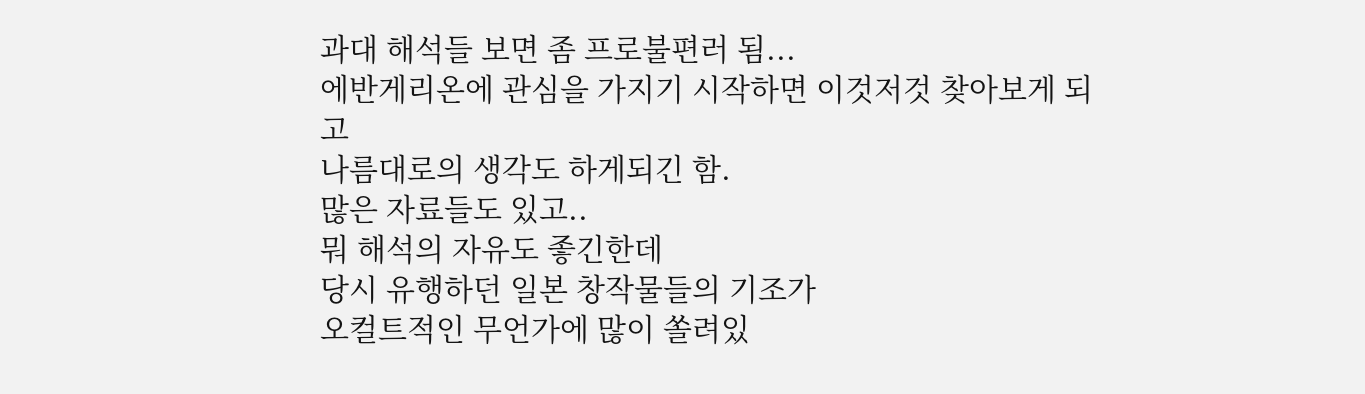과대 해석들 보면 좀 프로불편러 됨...
에반게리온에 관심을 가지기 시작하면 이것저것 찾아보게 되고
나름대로의 생각도 하게되긴 함.
많은 자료들도 있고..
뭐 해석의 자유도 좋긴한데
당시 유행하던 일본 창작물들의 기조가
오컬트적인 무언가에 많이 쏠려있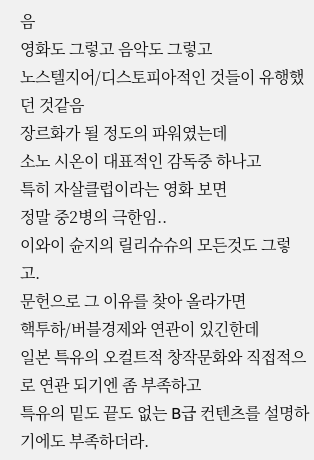음
영화도 그렇고 음악도 그렇고
노스텔지어/디스토피아적인 것들이 유행했던 것같음
장르화가 될 정도의 파워였는데
소노 시온이 대표적인 감독중 하나고
특히 자살클럽이라는 영화 보면
정말 중2병의 극한임..
이와이 슌지의 릴리슈슈의 모든것도 그렇고.
문헌으로 그 이유를 찾아 올라가면
핵투하/버블경제와 연관이 있긴한데
일본 특유의 오컬트적 창작문화와 직접적으로 연관 되기엔 좀 부족하고
특유의 밑도 끝도 없는 B급 컨텐츠를 설명하기에도 부족하더라.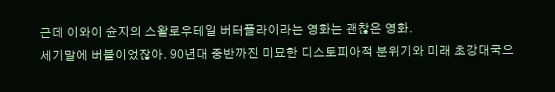근데 이와이 슌지의 스왈로우테일 버터플라이라는 영화는 괜찮은 영화.
세기말에 버블이었잖아. 90년대 중반까진 미묘한 디스토피아적 분위기와 미래 초강대국으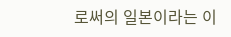로써의 일본이라는 이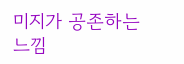미지가 공존하는 느낌